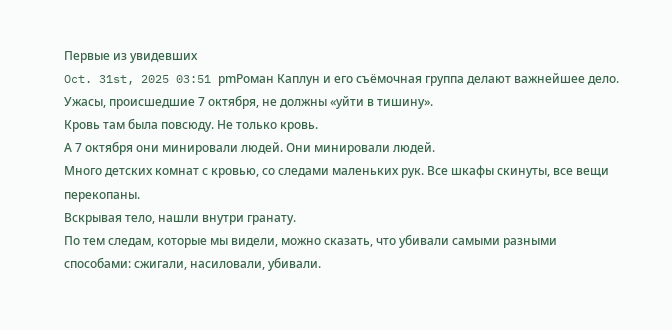Первые из увидевших
Oct. 31st, 2025 03:51 pmРоман Каплун и его съёмочная группа делают важнейшее дело. Ужасы, происшедшие 7 октября, не должны «уйти в тишину».
Кровь там была повсюду. Не только кровь.
А 7 октября они минировали людей. Они минировали людей.
Много детских комнат с кровью, со следами маленьких рук. Все шкафы скинуты, все вещи перекопаны.
Вскрывая тело, нашли внутри гранату.
По тем следам, которые мы видели, можно сказать, что убивали самыми разными способами: сжигали, насиловали, убивали.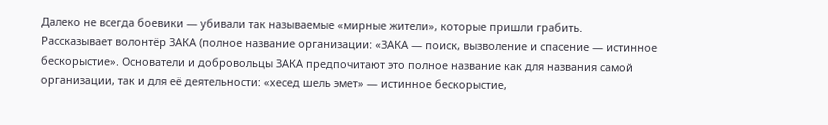Далеко не всегда боевики — убивали так называемые «мирные жители», которые пришли грабить.
Рассказывает волонтёр ЗАКА (полное название организации: «ЗАКА — поиск, вызволение и спасение — истинное бескорыстие». Основатели и добровольцы ЗАКА предпочитают это полное название как для названия самой организации, так и для её деятельности: «хесед шель эмет» — истинное бескорыстие,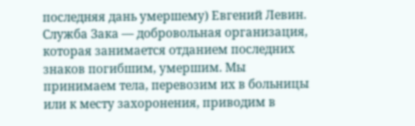последняя дань умершему) Евгений Левин.
Служба Зака — добровольная организация, которая занимается отданием последних знаков погибшим, умершим. Мы принимаем тела, перевозим их в больницы или к месту захоронения, приводим в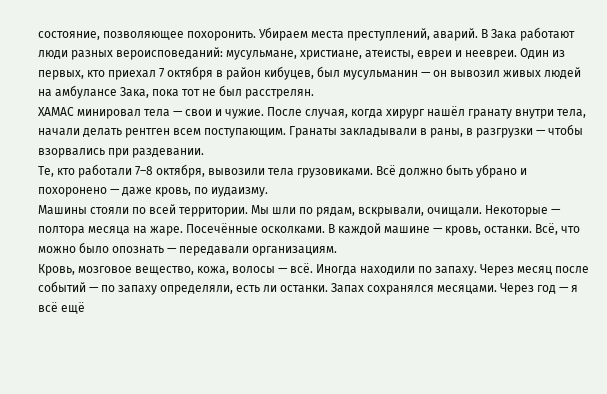состояние, позволяющее похоронить. Убираем места преступлений, аварий. В Зака работают люди разных вероисповеданий: мусульмане, христиане, атеисты, евреи и неевреи. Один из первых, кто приехал 7 октября в район кибуцев, был мусульманин — он вывозил живых людей на амбулансе Зака, пока тот не был расстрелян.
ХАМАС минировал тела — свои и чужие. После случая, когда хирург нашёл гранату внутри тела, начали делать рентген всем поступающим. Гранаты закладывали в раны, в разгрузки — чтобы взорвались при раздевании.
Те, кто работали 7–8 октября, вывозили тела грузовиками. Всё должно быть убрано и похоронено — даже кровь, по иудаизму.
Машины стояли по всей территории. Мы шли по рядам, вскрывали, очищали. Некоторые — полтора месяца на жаре. Посечённые осколками. В каждой машине — кровь, останки. Всё, что можно было опознать — передавали организациям.
Кровь, мозговое вещество, кожа, волосы — всё. Иногда находили по запаху. Через месяц после событий — по запаху определяли, есть ли останки. Запах сохранялся месяцами. Через год — я всё ещё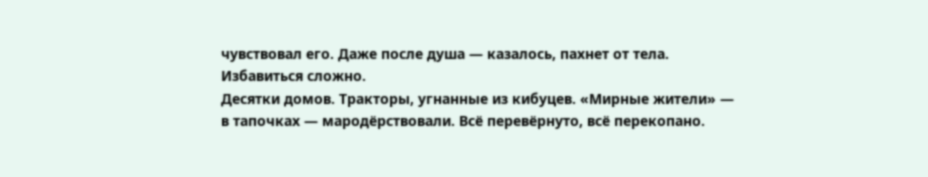чувствовал его. Даже после душа — казалось, пахнет от тела. Избавиться сложно.
Десятки домов. Тракторы, угнанные из кибуцев. «Мирные жители» — в тапочках — мародёрствовали. Всё перевёрнуто, всё перекопано.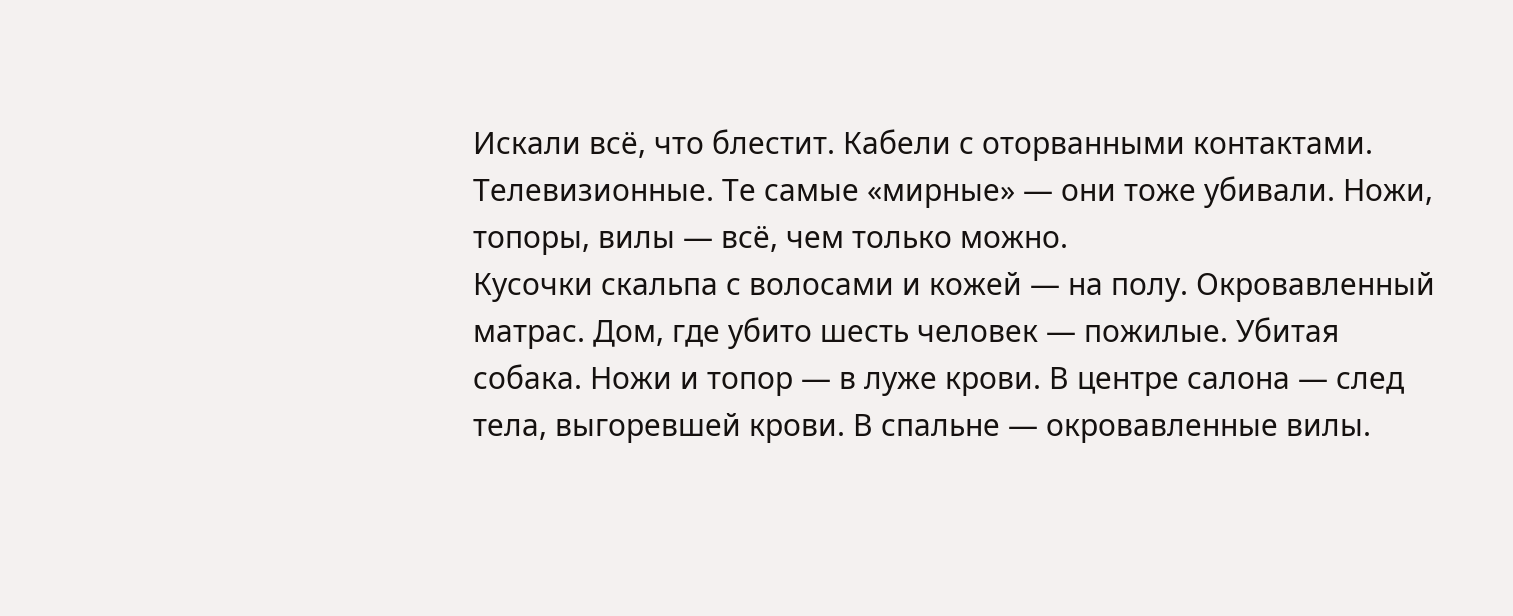Искали всё, что блестит. Кабели с оторванными контактами. Телевизионные. Те самые «мирные» — они тоже убивали. Ножи, топоры, вилы — всё, чем только можно.
Кусочки скальпа с волосами и кожей — на полу. Окровавленный матрас. Дом, где убито шесть человек — пожилые. Убитая собака. Ножи и топор — в луже крови. В центре салона — след тела, выгоревшей крови. В спальне — окровавленные вилы.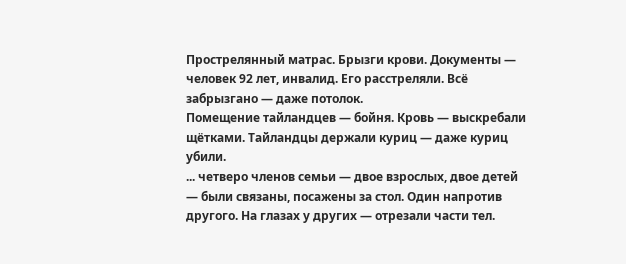Прострелянный матрас. Брызги крови. Документы — человек 92 лет, инвалид. Его расстреляли. Всё забрызгано — даже потолок.
Помещение тайландцев — бойня. Кровь — выскребали щётками. Тайландцы держали куриц — даже куриц убили.
... четверо членов семьи — двое взрослых, двое детей — были связаны, посажены за стол. Один напротив другого. На глазах у других — отрезали части тел.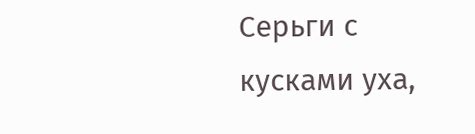Серьги с кусками уха,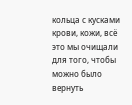кольца с кусками крови, кожи, всё это мы очищали для того, чтобы можно было вернуть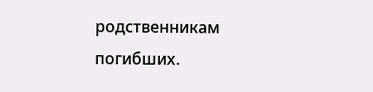родственникам погибших.